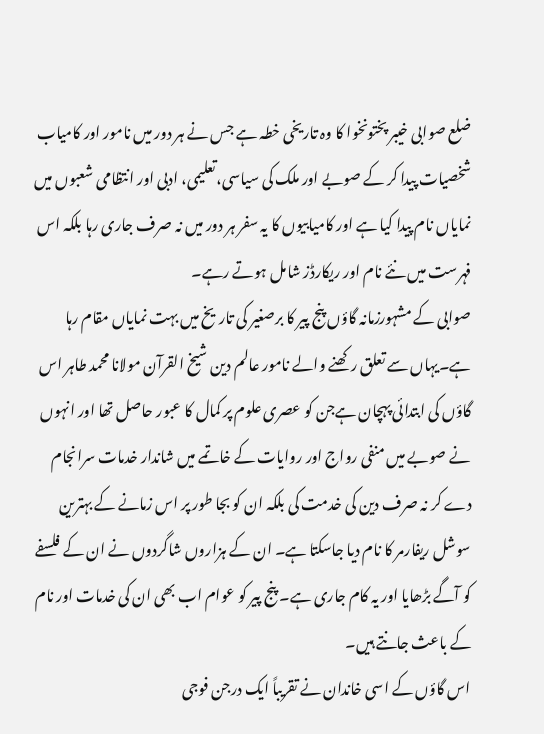ضلع صوابی خیبر پختونخوا کا وہ تاریخی خطہ ہے جس نے ہر دور میں نامور اور کامیاب شخصیات پیدا کر کے صوبے اور ملک کی سیاسی،تعلیمی، ادبی اور انتظامی شعبوں میں نمایاں نام پیدا کیا ہے اور کامیابیوں کا یہ سفر ہر دور میں نہ صرف جاری رہا بلکہ اس فہرست میں نئے نام اور ریکارڈز شامل ہوتے رہے۔
صوابی کے مشہورزمانہ گاؤں پنج پیر کا برصغیر کی تاریخ میں بہت نمایاں مقام رہا ہے۔یہاں سے تعلق رکھنے والے نامور عالم دین شیخ القرآن مولانا محمد طاہر اس گاؤں کی ابتدائی پہچان ہےجن کو عصری علوم پر کمال کا عبور حاصل تھا اور انہوں نے صوبے میں منفی رواج اور روایات کے خاتمے میں شاندار خدمات سرانجام دے کر نہ صرف دین کی خدمت کی بلکہ ان کو بجا طور پر اس زمانے کے بہترین سوشل ریفارمر کا نام دیا جاسکتا ہے۔ ان کے ہزاروں شاگردوں نے ان کے فلسفے کو آگے بڑھایا اور یہ کام جاری ہے۔ پنج پیر کو عوام اب بھی ان کی خدمات اور نام کے باعث جانتے ہیں۔
اس گاؤں کے اسی خاندان نے تقریباً ایک درجن فوجی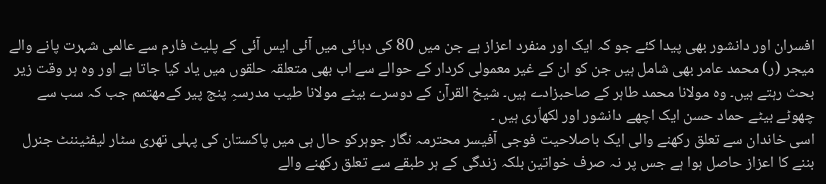افسران اور دانشور بھی پیدا کئے جو کہ ایک اور منفرد اعزاز ہے جن میں 80 کی دہائی میں آئی ایس آئی کے پلیٹ فارم سے عالمی شہرت پانے والے میجر (ر) محمد عامر بھی شامل ہیں جن کو ان کے غیر معمولی کردار کے حوالے سے اب بھی متعلقہ حلقوں میں یاد کیا جاتا ہے اور وہ ہر وقت زیر بحث رہتے ہیں۔ وہ مولانا محمد طاہر کے صاحبزادے ہیں۔ شیخ القرآن کے دوسرے بیٹے مولانا طیب مدرسہِ پنج پیر کےمھتمم جب کہ سب سے چھوٹے بیٹے حماد حسن ایک اچھے دانشور اور لکھاّری ہیں ۔
اسی خاندان سے تعلق رکھنے والی ایک باصلاحیت فوجی آفیسر محترمہ نگار جوہرکو حال ہی میں پاکستان کی پہلی تھری سٹار لیفٹیننٹ جنرل بننے کا اعزاز حاصل ہوا ہے جس پر نہ صرف خواتین بلکہ زندگی کے ہر طبقے سے تعلق رکھنے والے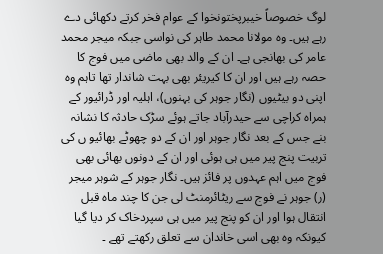لوگ خصوصاً خیبرپختونخوا کے عوام فخر کرتے دکھائی دے رہے ہیں۔ وہ مولانا محمد طاہر کی نواسی جبکہ میجر محمد عامر کی بھانجی ہے۔ ان کے والد بھی ماضی میں فوج کا حصہ رہے ہیں اور ان کا کیریئر بھی بہت شاندار تھا تاہم وہ اپنی دو بیٹیوں (نگار جوہر کی بہنوں)، اہلیہ اور ڈرائیور کے ہمراہ کراچی سے حیدرآباد جاتے ہوئے سڑک حادثہ کا نشانہ بنے جس کے بعد نگار جوہر اور ان کے دو چھوٹے بھائیو ں کی تربیت پنج پیر میں ہی ہوئی اور ان کے دونوں بھائی بھی فوج میں اہم عہدوں پر فائز ہیں۔ نگار جوہر کے شوہر میجر (ر) جوہر نے فوج سے ریٹائرمنٹ لی جن کا چند ماہ قبل انتقال ہوا اور ان کو پنج پیر میں ہی سپردخاک کر دیا گیا کیونکہ وہ بھی اسی خاندان سے تعلق رکھتے تھے ۔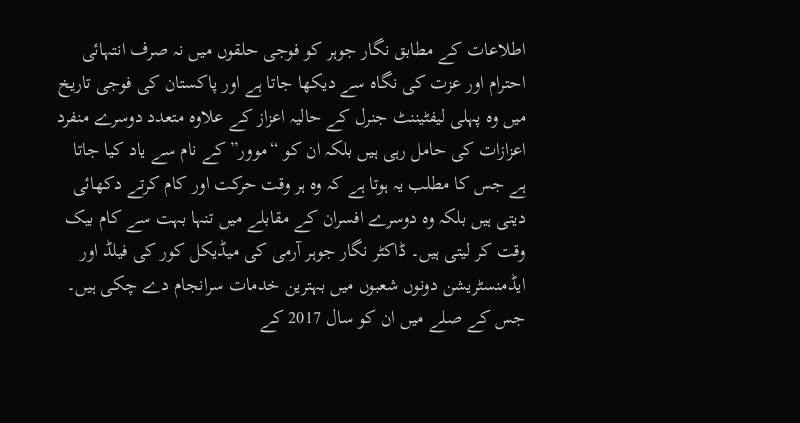اطلاعات کے مطابق نگار جوہر کو فوجی حلقوں میں نہ صرف انتہائی احترام اور عزت کی نگاہ سے دیکھا جاتا ہے اور پاکستان کی فوجی تاریخ میں وہ پہلی لیفٹیننٹ جنرل کے حالیہ اعزاز کے علاوہ متعدد دوسرے منفرد اعزازات کی حامل رہی ہیں بلکہ ان کو “موور” کے نام سے یاد کیا جاتا ہے جس کا مطلب یہ ہوتا ہے کہ وہ ہر وقت حرکت اور کام کرتے دکھائی دیتی ہیں بلکہ وہ دوسرے افسران کے مقابلے میں تنہا بہت سے کام بیک وقت کر لیتی ہیں۔ ڈاکٹر نگار جوہر آرمی کی میڈیکل کور کی فیلڈ اور ایڈمنسٹریشن دونوں شعبوں میں بہترین خدمات سرانجام دے چکی ہیں۔ جس کے صلے میں ان کو سال 2017 کے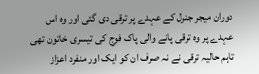دوران میجر جنرل کے عہدے پر ترقی دی گئی اور وہ اس عہدے پر وہ ترقی پانے والی پاک فوج کی تیسری خاتون تھی تاہم حالیہ ترقی نے نہ صرف ان کو ایک اور منفرد اعزاز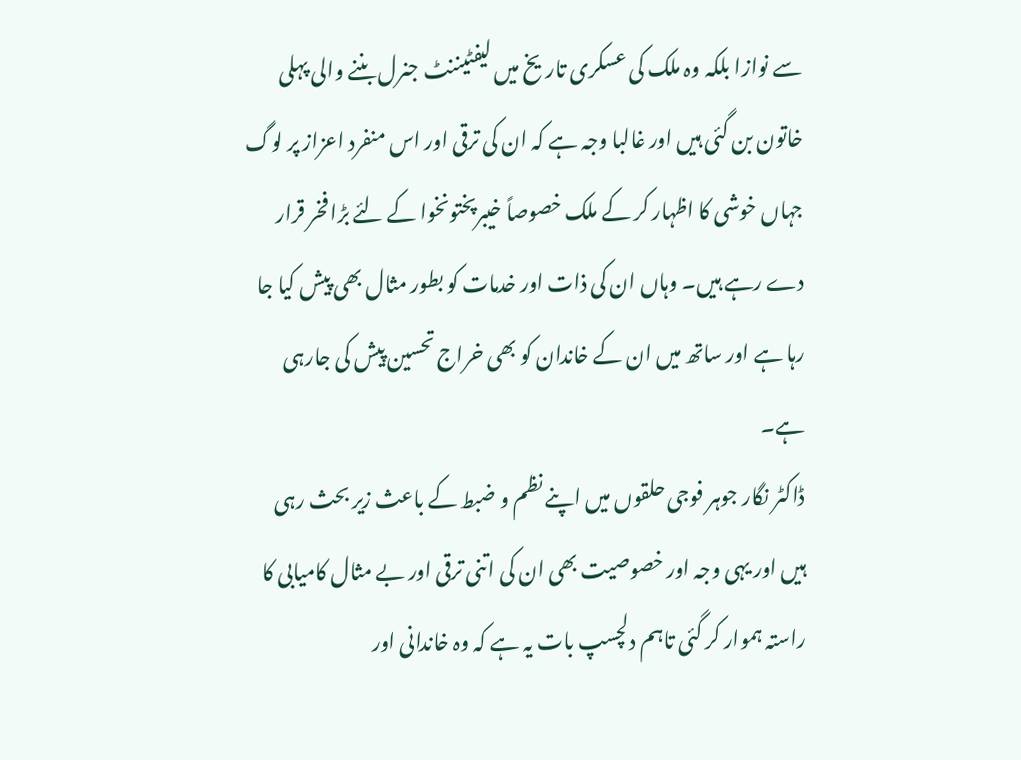سے نوازا بلکہ وہ ملک کی عسکری تاریخ میں لیفٹیننٹ جنرل بننے والی پہلی خاتون بن گئی ہیں اور غالبا وجہ ہے کہ ان کی ترقی اور اس منفرد اعزاز پر لوگ جہاں خوشی کا اظہار کر کے ملک خصوصاً خیبرپختونخوا کے لئے بڑا فخر قرار دے رہے ہیں۔ وہاں ان کی ذات اور خدمات کو بطور مثال بھی پیش کیا جا رہا ہے اور ساتھ میں ان کے خاندان کو بھی خراج تحسین پیش کی جارہی ہے۔
ڈاکٹر نگار جوہر فوجی حلقوں میں اپنے نظم و ضبط کے باعث زیر بحث رہی ہیں اور یہی وجہ اور خصوصیت بھی ان کی اتنی ترقی اور بے مثال کامیابی کا راستہ ہموار کر گئی تاہم دلچسپ بات یہ ہے کہ وہ خاندانی اور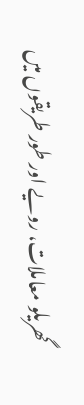گھریلو معاملات، رویے اور طور طریقوں میں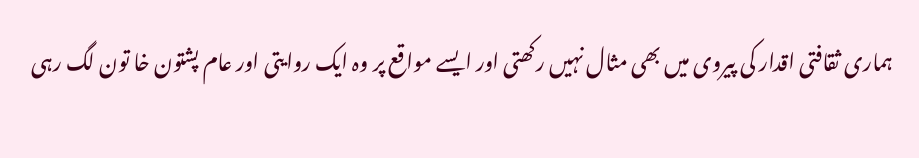ہماری ثقافتی اقدار کی پیروی میں بھی مثال نہیں رکھتی اور ایسے مواقع پر وہ ایک روایتی اور عام پشتون خا تون لگ رہی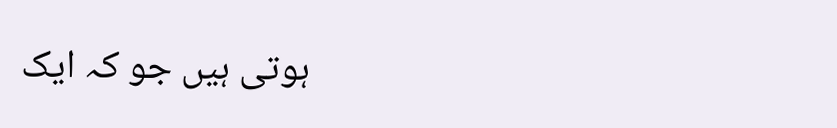ہوتی ہیں جو کہ ایک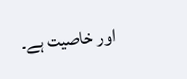اور خاصیت ہے۔